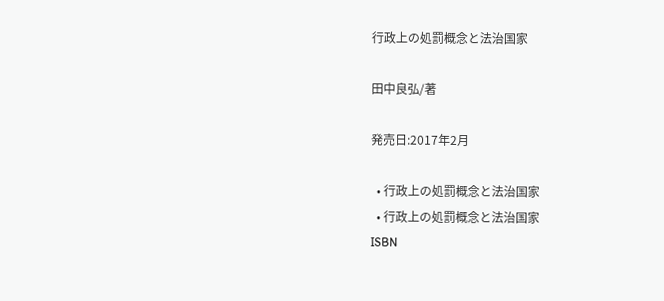行政上の処罰概念と法治国家

田中良弘/著

発売日:2017年2月

  • 行政上の処罰概念と法治国家
  • 行政上の処罰概念と法治国家
ISBN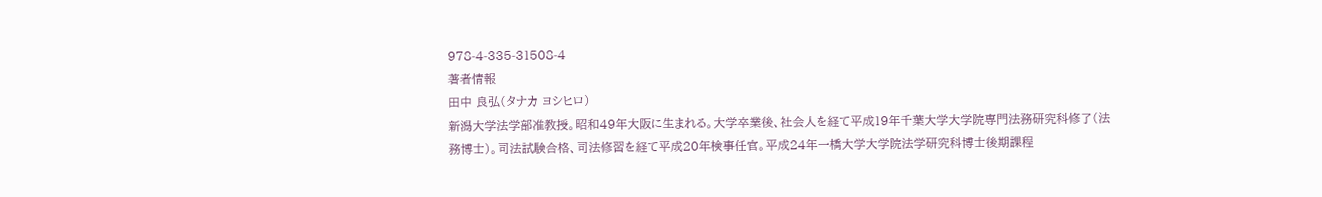978-4-335-31508-4
著者情報
田中 良弘(タナカ ヨシヒロ)
新潟大学法学部准教授。昭和49年大阪に生まれる。大学卒業後、社会人を経て平成19年千葉大学大学院専門法務研究科修了(法務博士)。司法試験合格、司法修習を経て平成20年検事任官。平成24年一橋大学大学院法学研究科博士後期課程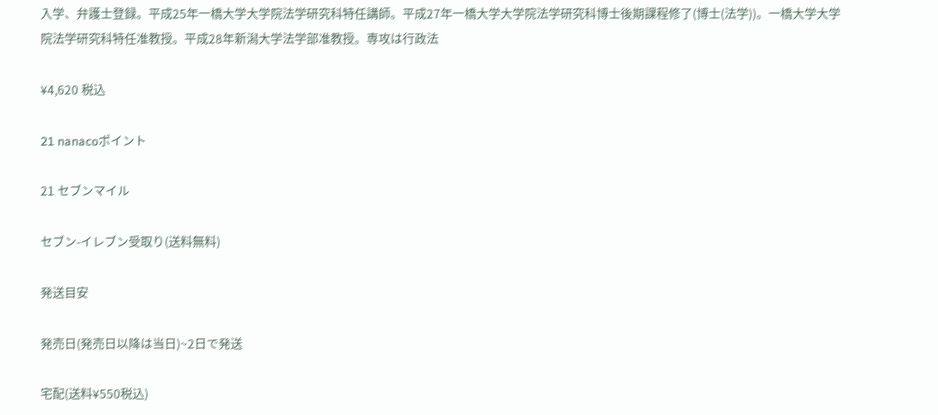入学、弁護士登録。平成25年一橋大学大学院法学研究科特任講師。平成27年一橋大学大学院法学研究科博士後期課程修了(博士(法学))。一橋大学大学院法学研究科特任准教授。平成28年新潟大学法学部准教授。専攻は行政法

¥4,620 税込

21 nanacoポイント

21 セブンマイル

セブン-イレブン受取り(送料無料)

発送目安

発売日(発売日以降は当日)~2日で発送

宅配(送料¥550税込)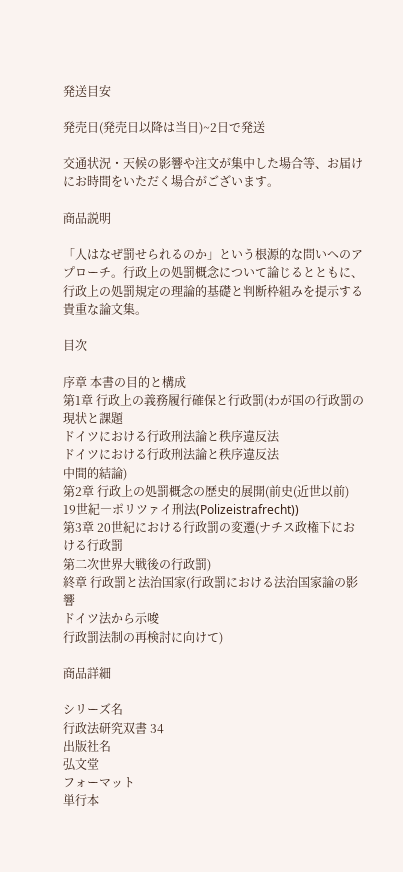発送目安

発売日(発売日以降は当日)~2日で発送

交通状況・天候の影響や注文が集中した場合等、お届けにお時間をいただく場合がございます。

商品説明

「人はなぜ罰せられるのか」という根源的な問いへのアプローチ。行政上の処罰概念について論じるとともに、行政上の処罰規定の理論的基礎と判断枠組みを提示する貴重な論文集。

目次

序章 本書の目的と構成
第1章 行政上の義務履行確保と行政罰(わが国の行政罰の現状と課題
ドイツにおける行政刑法論と秩序違反法
ドイツにおける行政刑法論と秩序違反法
中間的結論)
第2章 行政上の処罰概念の歴史的展開(前史(近世以前)
19世紀―ポリツァイ刑法(Polizeistrafrecht))
第3章 20世紀における行政罰の変遷(ナチス政権下における行政罰
第二次世界大戦後の行政罰)
終章 行政罰と法治国家(行政罰における法治国家論の影響
ドイツ法から示唆
行政罰法制の再検討に向けて)

商品詳細

シリーズ名
行政法研究双書 34
出版社名
弘文堂
フォーマット
単行本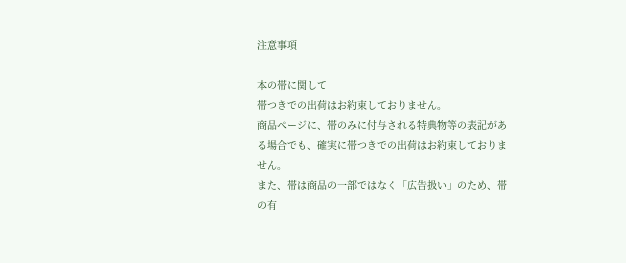注意事項

本の帯に関して
帯つきでの出荷はお約束しておりません。
商品ページに、帯のみに付与される特典物等の表記がある場合でも、確実に帯つきでの出荷はお約束しておりません。
また、帯は商品の一部ではなく「広告扱い」のため、帯の有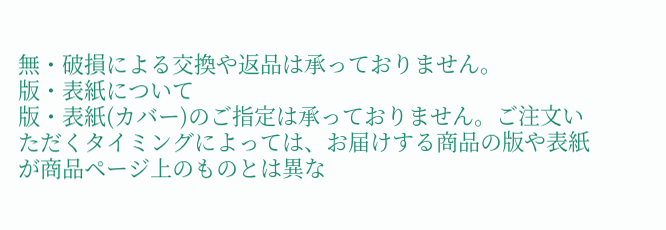無・破損による交換や返品は承っておりません。
版・表紙について
版・表紙(カバー)のご指定は承っておりません。ご注文いただくタイミングによっては、お届けする商品の版や表紙が商品ページ上のものとは異な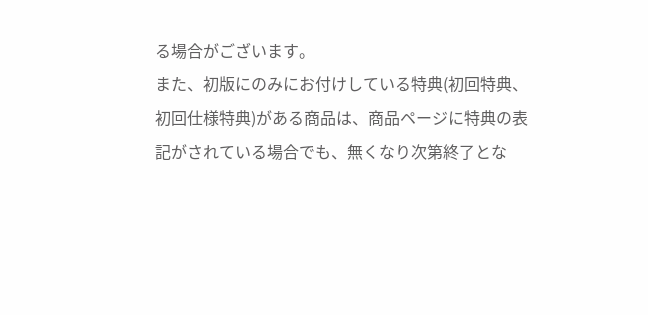る場合がございます。
また、初版にのみにお付けしている特典(初回特典、初回仕様特典)がある商品は、商品ページに特典の表記がされている場合でも、無くなり次第終了とな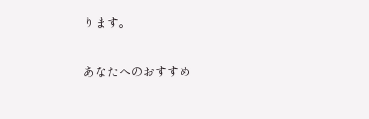ります。

あなたへのおすすめ